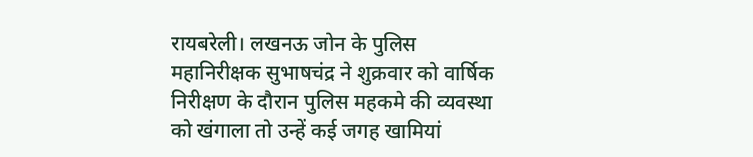रायबरेली। लखनऊ जोन के पुलिस महानिरीक्षक सुभाषचंद्र ने शुक्रवार को वार्षिक निरीक्षण के दौरान पुलिस महकमे की व्यवस्था को खंगाला तो उन्हें कई जगह खामियां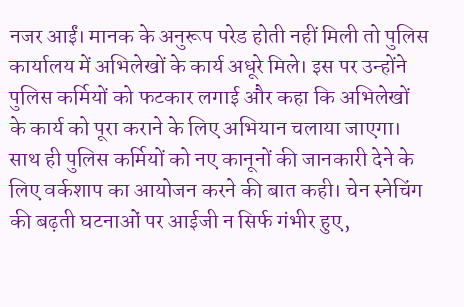नजर आईं। मानक के अनुरूप परेड होती नहीं मिली तो पुलिस कार्यालय में अभिलेखों के कार्य अधूरे मिले। इस पर उन्होंने पुलिस कर्मियों को फटकार लगाई और कहा कि अभिलेखों के कार्य को पूरा कराने के लिए अभियान चलाया जाएगा। साथ ही पुलिस कर्मियों को नए कानूनों की जानकारी देने के लिए वर्कशाप का आयोजन करने की बात कही। चेन स्नेचिंग की बढ़ती घटनाओं पर आईजी न सिर्फ गंभीर हुए,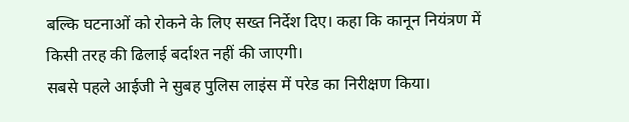बल्कि घटनाओं को रोकने के लिए सख्त निर्देश दिए। कहा कि कानून नियंत्रण में किसी तरह की ढिलाई बर्दाश्त नहीं की जाएगी।
सबसे पहले आईजी ने सुबह पुलिस लाइंस में परेड का निरीक्षण किया।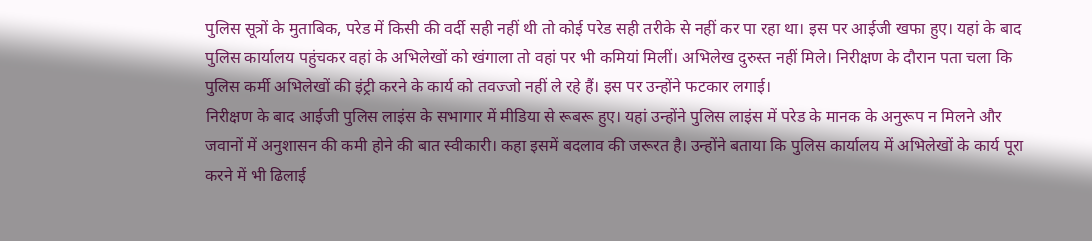पुलिस सूत्रों के मुताबिक, परेड में किसी की वर्दी सही नहीं थी तो कोई परेड सही तरीके से नहीं कर पा रहा था। इस पर आईजी खफा हुए। यहां के बाद पुलिस कार्यालय पहुंचकर वहां के अभिलेखों को खंगाला तो वहां पर भी कमियां मिलीं। अभिलेख दुरुस्त नहीं मिले। निरीक्षण के दौरान पता चला कि पुलिस कर्मी अभिलेखों की इंट्री करने के कार्य को तवज्जो नहीं ले रहे हैं। इस पर उन्होंने फटकार लगाई।
निरीक्षण के बाद आईजी पुलिस लाइंस के सभागार में मीडिया से रूबरू हुए। यहां उन्होंने पुलिस लाइंस में परेड के मानक के अनुरूप न मिलने और जवानों में अनुशासन की कमी होने की बात स्वीकारी। कहा इसमें बदलाव की जरूरत है। उन्होंने बताया कि पुलिस कार्यालय में अभिलेखों के कार्य पूरा करने में भी ढिलाई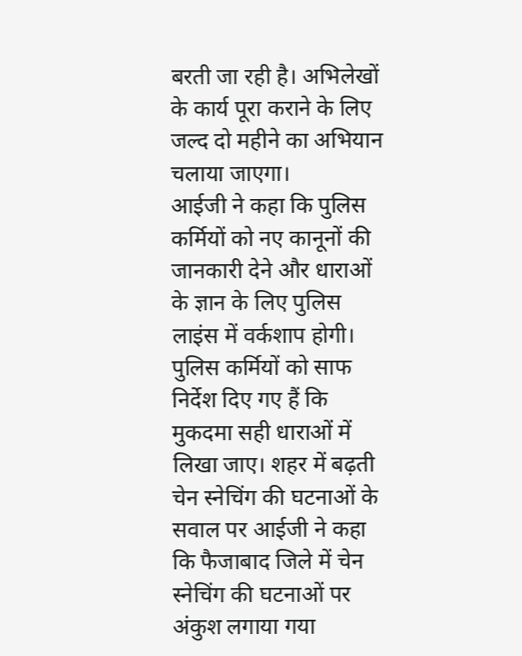बरती जा रही है। अभिलेखों के कार्य पूरा कराने के लिए जल्द दो महीने का अभियान चलाया जाएगा।
आईजी ने कहा कि पुलिस कर्मियों को नए कानूनों की जानकारी देने और धाराओं के ज्ञान के लिए पुलिस लाइंस में वर्कशाप होगी। पुलिस कर्मियों को साफ निर्देश दिए गए हैं कि मुकदमा सही धाराओं में लिखा जाए। शहर में बढ़ती चेन स्नेचिंग की घटनाओं के सवाल पर आईजी ने कहा कि फैजाबाद जिले में चेन स्नेचिंग की घटनाओं पर अंकुश लगाया गया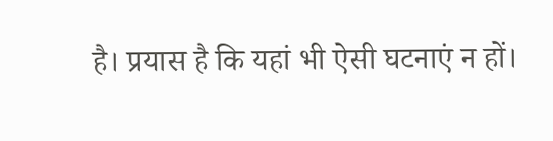है। प्रयास है कि यहां भी ऐसी घटनाएं न हों।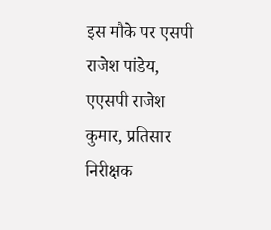इस मौके पर एसपी राजेश पांडेय, एएसपी राजेश कुमार, प्रतिसार निरीक्षक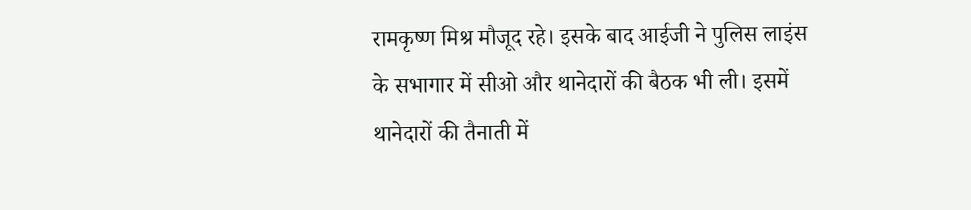रामकृष्ण मिश्र मौजूद रहे। इसके बाद आईजी ने पुलिस लाइंस के सभागार में सीओ और थानेदारों की बैठक भी ली। इसमें थानेदारों की तैनाती में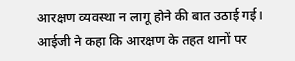आरक्षण व्यवस्था न लागू होने की बात उठाई गई। आईजी ने कहा कि आरक्षण के तहत थानों पर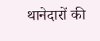थानेदारों की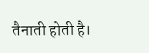तैनाती होती है।